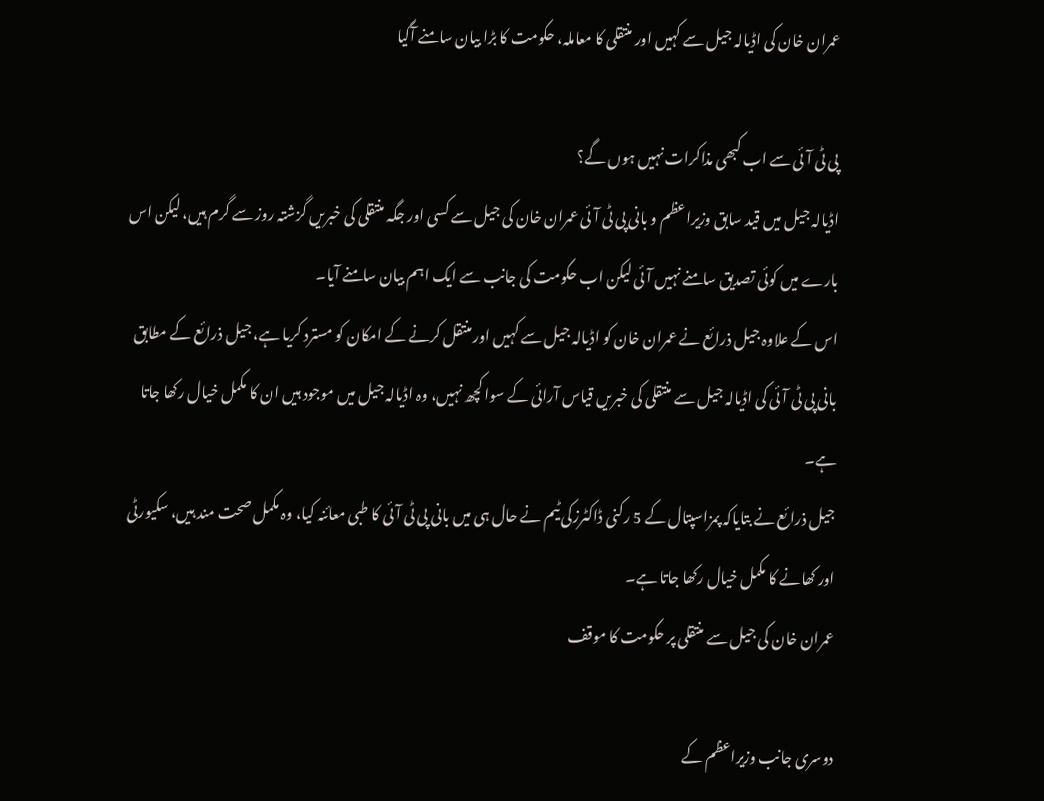عمران خان کی اڈیالہ جیل سے کہیں اور منتقلی کا معاملہ، حکومت کا بڑا بیان سامنے آگیا

پی ٹی آئی سے اب کبھی مذاکرات نہیں ہوں گے؟
اڈیالہ جیل میں قید سابق وزیراعظم و بانی پی ٹی آئی عمران خان کی جیل سے کسی اور جگہ منتقلی کی خبریں گزشتہ روز سے گرم ہیں، لیکن اس بارے میں کوئی تصدیق سامنے نہیں آئی لیکن اب حکومت کی جانب سے ایک اہم بیان سامنے آیا۔
اس کے علاوہ جیل ذرائع نے عمران خان کو اڈیالہ جیل سے کہیں اور منتقل کرنے کے امکان کو مسترد کریا ہے، جیل ذرائع کے مطابق بانی پی ٹی آئی کی اڈیالہ جیل سے منتقلی کی خبریں قیاس آرائی کے سوا کچھ نہیں، وہ اڈیالہ جیل میں موجود ہیں ان کا مکمل خیال رکھا جاتا ہے۔
جیل ذرائع نے بتایاکہ پمزاسپتال کے 5 رکنی ڈاکٹرزکی ٹیم نے حال ہی میں بانی پی ٹی آئی کا طبی معائنہ کیا، وہ مکمل صحت مند ہیں، سکیورٹی اور کھانے کا مکمل خیال رکھا جاتا ہے۔
عمران خان کی جیل سے منتقلی پر حکومت کا موقف

دوسری جانب وزیراعظم کے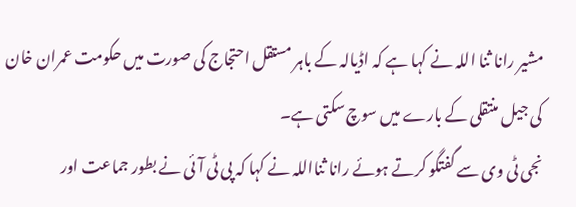مشیر رانا ثنا اللہ نے کہا ہے کہ اڈیالہ کے باہر مستقل احتجاج کی صورت میں حکومت عمران خان کی جیل منتقلی کے بارے میں سوچ سکتی ہے۔
نجی ٹی وی سے گفتگو کرتے ہوئے رانا ثنااللہ نے کہا کہ پی ٹی آئی نے بطور جماعت اور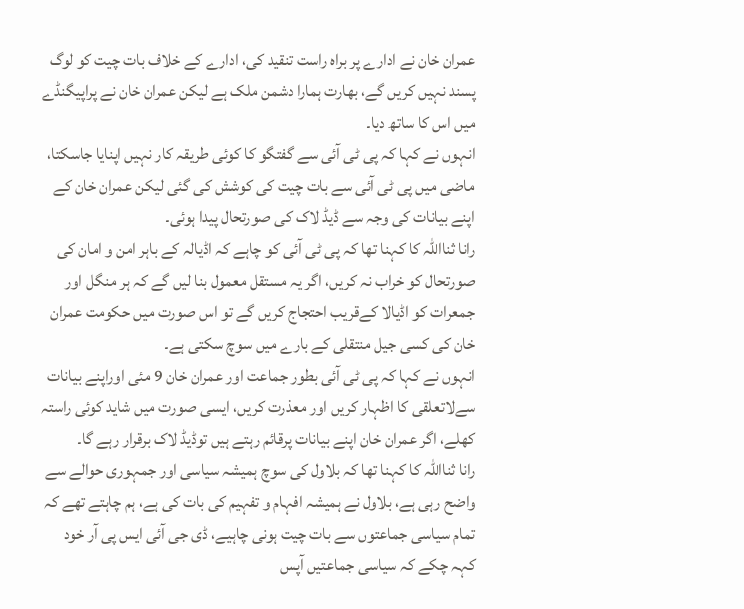عمران خان نے ادارے پر براہ راست تنقید کی، ادارے کے خلاف بات چیت کو لوگ پسند نہیں کریں گے، بھارت ہمارا دشمن ملک ہے لیکن عمران خان نے پراپیگنڈے میں اس کا ساتھ دیا۔
انہوں نے کہا کہ پی ٹی آئی سے گفتگو کا کوئی طریقہ کار نہیں اپنایا جاسکتا، ماضی میں پی ٹی آئی سے بات چیت کی کوشش کی گئی لیکن عمران خان کے اپنے بیانات کی وجہ سے ڈیڈ لاک کی صورتحال پیدا ہوئی۔
رانا ثنااللہ کا کہنا تھا کہ پی ٹی آئی کو چاہے کہ اڈیالہ کے باہر امن و امان کی صورتحال کو خراب نہ کریں، اگر یہ مستقل معمول بنا لیں گے کہ ہر منگل اور جمعرات کو اڈیالا کےقریب احتجاج کریں گے تو اس صورت میں حکومت عمران خان کی کسی جیل منتقلی کے بارے میں سوچ سکتی ہے۔
انہوں نے کہا کہ پی ٹی آئی بطور جماعت اور عمران خان 9 مئی اوراپنے بیانات سےلاتعلقی کا اظہار کریں اور معذرت کریں، ایسی صورت میں شاید کوئی راستہ کھلے، اگر عمران خان اپنے بیانات پرقائم رہتے ہیں توڈیڈ لاک برقرار رہے گا۔
رانا ثنااللہ کا کہنا تھا کہ بلاول کی سوچ ہمیشہ سیاسی اور جمہوری حوالے سے واضح رہی ہے، بلاول نے ہمیشہ افہام و تفہیم کی بات کی ہے، ہم چاہتے تھے کہ تمام سیاسی جماعتوں سے بات چیت ہونی چاہیے، ڈی جی آئی ایس پی آر خود کہہ چکے کہ سیاسی جماعتیں آپس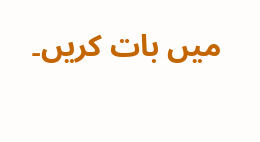میں بات کریں۔